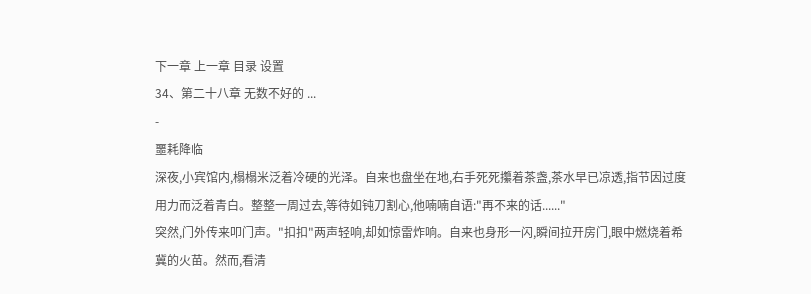下一章 上一章 目录 设置
34、第二十八章 无数不好的 ...
-
噩耗降临
深夜,小宾馆内,榻榻米泛着冷硬的光泽。自来也盘坐在地,右手死死攥着茶盏,茶水早已凉透,指节因过度用力而泛着青白。整整一周过去,等待如钝刀割心,他喃喃自语:"再不来的话......"
突然,门外传来叩门声。"扣扣"两声轻响,却如惊雷炸响。自来也身形一闪,瞬间拉开房门,眼中燃烧着希冀的火苗。然而,看清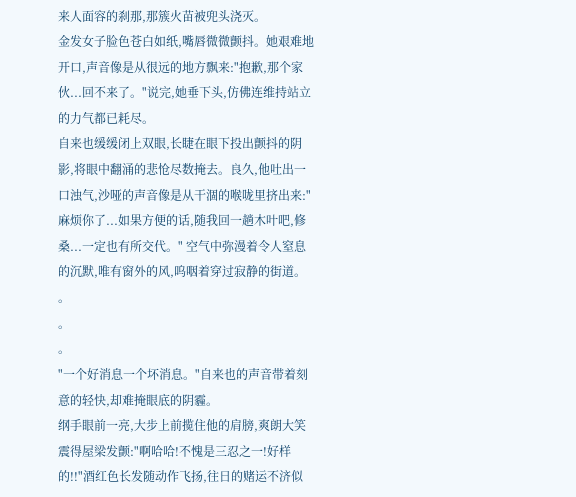来人面容的刹那,那簇火苗被兜头浇灭。
金发女子脸色苍白如纸,嘴唇微微颤抖。她艰难地开口,声音像是从很远的地方飘来:"抱歉,那个家伙...回不来了。"说完,她垂下头,仿佛连维持站立的力气都已耗尽。
自来也缓缓闭上双眼,长睫在眼下投出颤抖的阴影,将眼中翻涌的悲怆尽数掩去。良久,他吐出一口浊气,沙哑的声音像是从干涸的喉咙里挤出来:"麻烦你了...如果方便的话,随我回一趟木叶吧,修桑...一定也有所交代。" 空气中弥漫着令人窒息的沉默,唯有窗外的风,呜咽着穿过寂静的街道。
。
。
。
"一个好消息一个坏消息。"自来也的声音带着刻意的轻快,却难掩眼底的阴霾。
纲手眼前一亮,大步上前揽住他的肩膀,爽朗大笑震得屋梁发颤:"啊哈哈!不愧是三忍之一!好样的!!"酒红色长发随动作飞扬,往日的赌运不济似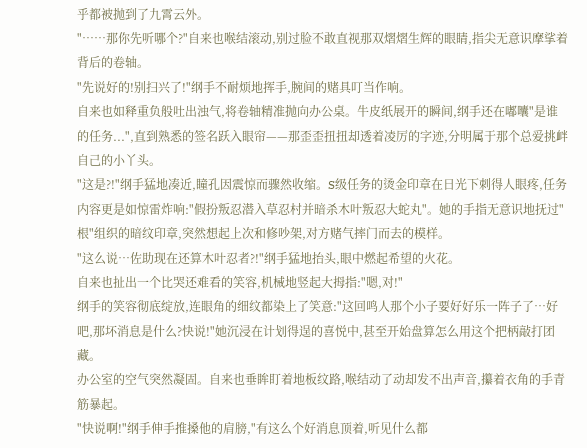乎都被抛到了九霄云外。
"……那你先听哪个?"自来也喉结滚动,别过脸不敢直视那双熠熠生辉的眼睛,指尖无意识摩挲着背后的卷轴。
"先说好的!别扫兴了!"纲手不耐烦地挥手,腕间的赌具叮当作响。
自来也如释重负般吐出浊气,将卷轴精准抛向办公桌。牛皮纸展开的瞬间,纲手还在嘟囔"是谁的任务...",直到熟悉的签名跃入眼帘——那歪歪扭扭却透着凌厉的字迹,分明属于那个总爱挑衅自己的小丫头。
"这是?!"纲手猛地凑近,瞳孔因震惊而骤然收缩。S级任务的烫金印章在日光下刺得人眼疼,任务内容更是如惊雷炸响:"假扮叛忍潜入草忍村并暗杀木叶叛忍大蛇丸"。她的手指无意识地抚过"根"组织的暗纹印章,突然想起上次和修吵架,对方赌气摔门而去的模样。
"这么说…佐助现在还算木叶忍者?!"纲手猛地抬头,眼中燃起希望的火花。
自来也扯出一个比哭还难看的笑容,机械地竖起大拇指:"嗯,对!"
纲手的笑容彻底绽放,连眼角的细纹都染上了笑意:"这回鸣人那个小子要好好乐一阵子了…好吧,那坏消息是什么?快说!"她沉浸在计划得逞的喜悦中,甚至开始盘算怎么用这个把柄敲打团藏。
办公室的空气突然凝固。自来也垂眸盯着地板纹路,喉结动了动却发不出声音,攥着衣角的手青筋暴起。
"快说啊!"纲手伸手推搡他的肩膀,"有这么个好消息顶着,听见什么都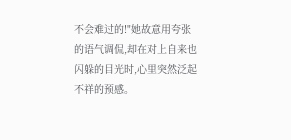不会难过的!"她故意用夸张的语气调侃,却在对上自来也闪躲的目光时,心里突然泛起不祥的预感。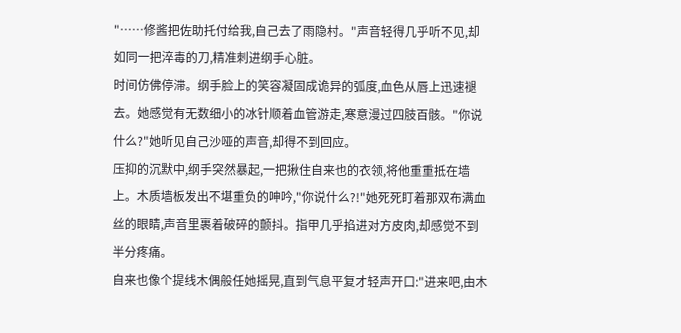"……修酱把佐助托付给我,自己去了雨隐村。"声音轻得几乎听不见,却如同一把淬毒的刀,精准刺进纲手心脏。
时间仿佛停滞。纲手脸上的笑容凝固成诡异的弧度,血色从唇上迅速褪去。她感觉有无数细小的冰针顺着血管游走,寒意漫过四肢百骸。"你说什么?"她听见自己沙哑的声音,却得不到回应。
压抑的沉默中,纲手突然暴起,一把揪住自来也的衣领,将他重重抵在墙上。木质墙板发出不堪重负的呻吟,"你说什么?!"她死死盯着那双布满血丝的眼睛,声音里裹着破碎的颤抖。指甲几乎掐进对方皮肉,却感觉不到半分疼痛。
自来也像个提线木偶般任她摇晃,直到气息平复才轻声开口:"进来吧,由木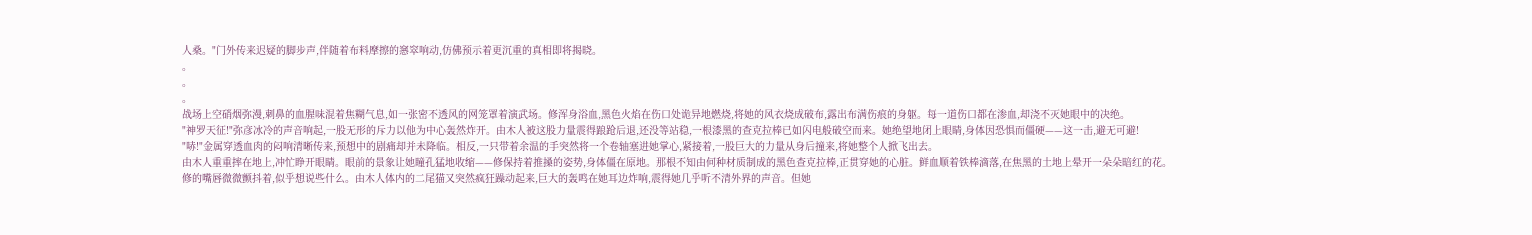人桑。"门外传来迟疑的脚步声,伴随着布料摩擦的窸窣响动,仿佛预示着更沉重的真相即将揭晓。
。
。
。
战场上空硝烟弥漫,刺鼻的血腥味混着焦糊气息,如一张密不透风的网笼罩着演武场。修浑身浴血,黑色火焰在伤口处诡异地燃烧,将她的风衣烧成破布,露出布满伤痕的身躯。每一道伤口都在渗血,却浇不灭她眼中的决绝。
"神罗天征!"弥彦冰冷的声音响起,一股无形的斥力以他为中心轰然炸开。由木人被这股力量震得踉跄后退,还没等站稳,一根漆黑的查克拉棒已如闪电般破空而来。她绝望地闭上眼睛,身体因恐惧而僵硬——这一击,避无可避!
"哧!"金属穿透血肉的闷响清晰传来,预想中的剧痛却并未降临。相反,一只带着余温的手突然将一个卷轴塞进她掌心,紧接着,一股巨大的力量从身后撞来,将她整个人掀飞出去。
由木人重重摔在地上,冲忙睁开眼睛。眼前的景象让她瞳孔猛地收缩——修保持着推搡的姿势,身体僵在原地。那根不知由何种材质制成的黑色查克拉棒,正贯穿她的心脏。鲜血顺着铁棒滴落,在焦黑的土地上晕开一朵朵暗红的花。
修的嘴唇微微颤抖着,似乎想说些什么。由木人体内的二尾猫又突然疯狂躁动起来,巨大的轰鸣在她耳边炸响,震得她几乎听不清外界的声音。但她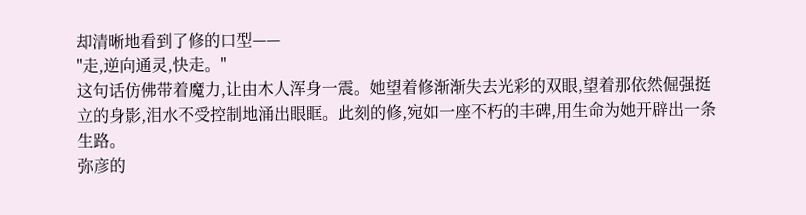却清晰地看到了修的口型——
"走,逆向通灵,快走。"
这句话仿佛带着魔力,让由木人浑身一震。她望着修渐渐失去光彩的双眼,望着那依然倔强挺立的身影,泪水不受控制地涌出眼眶。此刻的修,宛如一座不朽的丰碑,用生命为她开辟出一条生路。
弥彦的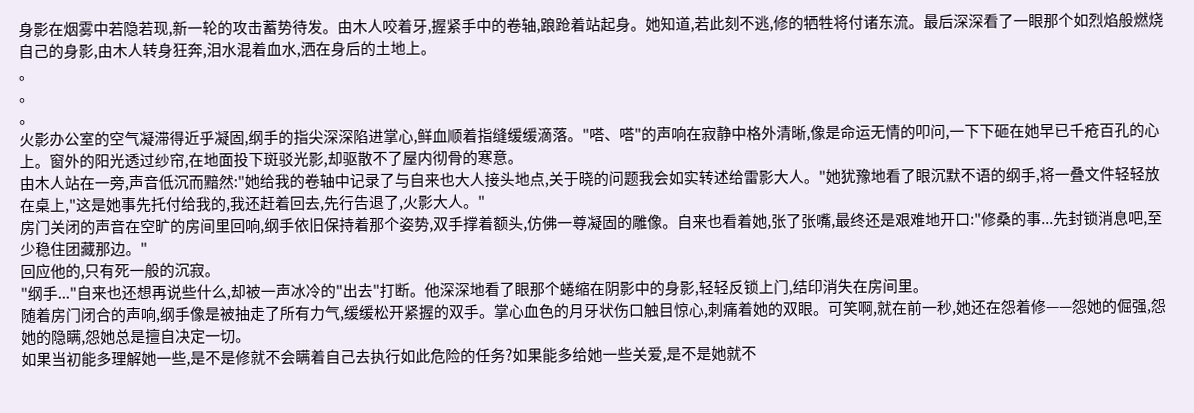身影在烟雾中若隐若现,新一轮的攻击蓄势待发。由木人咬着牙,握紧手中的卷轴,踉跄着站起身。她知道,若此刻不逃,修的牺牲将付诸东流。最后深深看了一眼那个如烈焰般燃烧自己的身影,由木人转身狂奔,泪水混着血水,洒在身后的土地上。
。
。
。
火影办公室的空气凝滞得近乎凝固,纲手的指尖深深陷进掌心,鲜血顺着指缝缓缓滴落。"嗒、嗒"的声响在寂静中格外清晰,像是命运无情的叩问,一下下砸在她早已千疮百孔的心上。窗外的阳光透过纱帘,在地面投下斑驳光影,却驱散不了屋内彻骨的寒意。
由木人站在一旁,声音低沉而黯然:"她给我的卷轴中记录了与自来也大人接头地点,关于晓的问题我会如实转述给雷影大人。"她犹豫地看了眼沉默不语的纲手,将一叠文件轻轻放在桌上,"这是她事先托付给我的,我还赶着回去,先行告退了,火影大人。"
房门关闭的声音在空旷的房间里回响,纲手依旧保持着那个姿势,双手撑着额头,仿佛一尊凝固的雕像。自来也看着她,张了张嘴,最终还是艰难地开口:"修桑的事...先封锁消息吧,至少稳住团藏那边。"
回应他的,只有死一般的沉寂。
"纲手..."自来也还想再说些什么,却被一声冰冷的"出去"打断。他深深地看了眼那个蜷缩在阴影中的身影,轻轻反锁上门,结印消失在房间里。
随着房门闭合的声响,纲手像是被抽走了所有力气,缓缓松开紧握的双手。掌心血色的月牙状伤口触目惊心,刺痛着她的双眼。可笑啊,就在前一秒,她还在怨着修——怨她的倔强,怨她的隐瞒,怨她总是擅自决定一切。
如果当初能多理解她一些,是不是修就不会瞒着自己去执行如此危险的任务?如果能多给她一些关爱,是不是她就不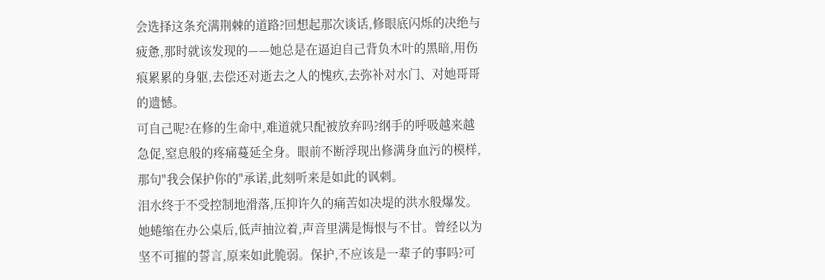会选择这条充满荆棘的道路?回想起那次谈话,修眼底闪烁的决绝与疲惫,那时就该发现的——她总是在逼迫自己背负木叶的黑暗,用伤痕累累的身躯,去偿还对逝去之人的愧疚,去弥补对水门、对她哥哥的遗憾。
可自己呢?在修的生命中,难道就只配被放弃吗?纲手的呼吸越来越急促,窒息般的疼痛蔓延全身。眼前不断浮现出修满身血污的模样,那句"我会保护你的"承诺,此刻听来是如此的讽刺。
泪水终于不受控制地滑落,压抑许久的痛苦如决堤的洪水般爆发。她蜷缩在办公桌后,低声抽泣着,声音里满是悔恨与不甘。曾经以为坚不可摧的誓言,原来如此脆弱。保护,不应该是一辈子的事吗?可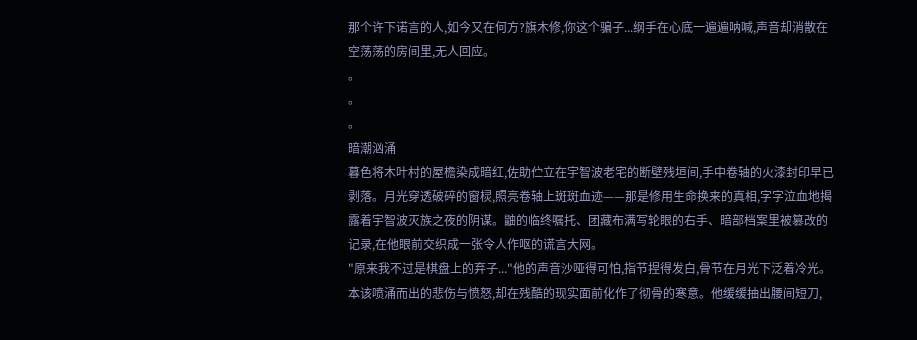那个许下诺言的人,如今又在何方?旗木修,你这个骗子...纲手在心底一遍遍呐喊,声音却消散在空荡荡的房间里,无人回应。
。
。
。
暗潮汹涌
暮色将木叶村的屋檐染成暗红,佐助伫立在宇智波老宅的断壁残垣间,手中卷轴的火漆封印早已剥落。月光穿透破碎的窗棂,照亮卷轴上斑斑血迹——那是修用生命换来的真相,字字泣血地揭露着宇智波灭族之夜的阴谋。鼬的临终嘱托、团藏布满写轮眼的右手、暗部档案里被篡改的记录,在他眼前交织成一张令人作呕的谎言大网。
"原来我不过是棋盘上的弃子..."他的声音沙哑得可怕,指节捏得发白,骨节在月光下泛着冷光。本该喷涌而出的悲伤与愤怒,却在残酷的现实面前化作了彻骨的寒意。他缓缓抽出腰间短刀,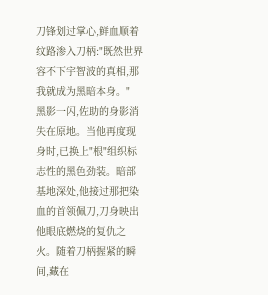刀锋划过掌心,鲜血顺着纹路渗入刀柄:"既然世界容不下宇智波的真相,那我就成为黑暗本身。"
黑影一闪,佐助的身影消失在原地。当他再度现身时,已换上"根"组织标志性的黑色劲装。暗部基地深处,他接过那把染血的首领佩刀,刀身映出他眼底燃烧的复仇之火。随着刀柄握紧的瞬间,藏在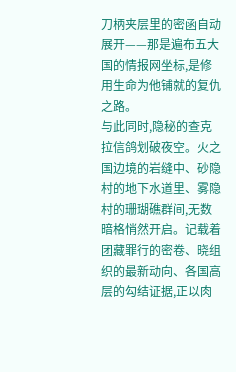刀柄夹层里的密函自动展开——那是遍布五大国的情报网坐标,是修用生命为他铺就的复仇之路。
与此同时,隐秘的查克拉信鸽划破夜空。火之国边境的岩缝中、砂隐村的地下水道里、雾隐村的珊瑚礁群间,无数暗格悄然开启。记载着团藏罪行的密卷、晓组织的最新动向、各国高层的勾结证据,正以肉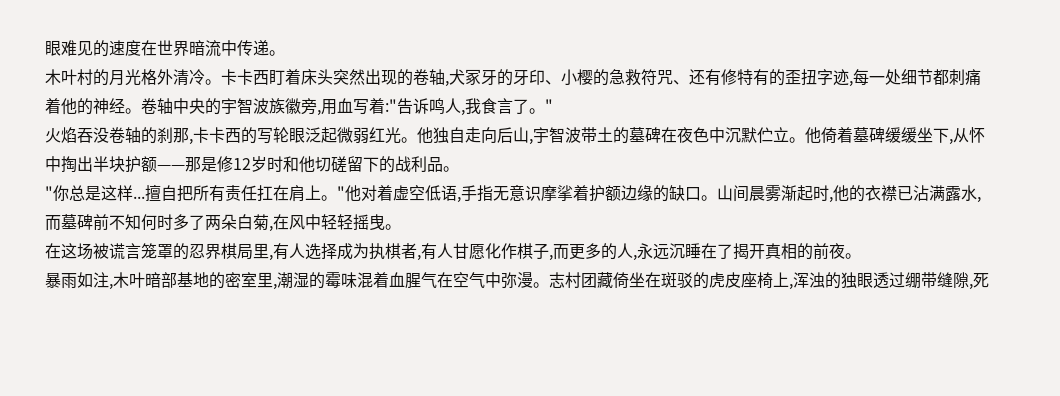眼难见的速度在世界暗流中传递。
木叶村的月光格外清冷。卡卡西盯着床头突然出现的卷轴,犬冢牙的牙印、小樱的急救符咒、还有修特有的歪扭字迹,每一处细节都刺痛着他的神经。卷轴中央的宇智波族徽旁,用血写着:"告诉鸣人,我食言了。"
火焰吞没卷轴的刹那,卡卡西的写轮眼泛起微弱红光。他独自走向后山,宇智波带土的墓碑在夜色中沉默伫立。他倚着墓碑缓缓坐下,从怀中掏出半块护额——那是修12岁时和他切磋留下的战利品。
"你总是这样...擅自把所有责任扛在肩上。"他对着虚空低语,手指无意识摩挲着护额边缘的缺口。山间晨雾渐起时,他的衣襟已沾满露水,而墓碑前不知何时多了两朵白菊,在风中轻轻摇曳。
在这场被谎言笼罩的忍界棋局里,有人选择成为执棋者,有人甘愿化作棋子,而更多的人,永远沉睡在了揭开真相的前夜。
暴雨如注,木叶暗部基地的密室里,潮湿的霉味混着血腥气在空气中弥漫。志村团藏倚坐在斑驳的虎皮座椅上,浑浊的独眼透过绷带缝隙,死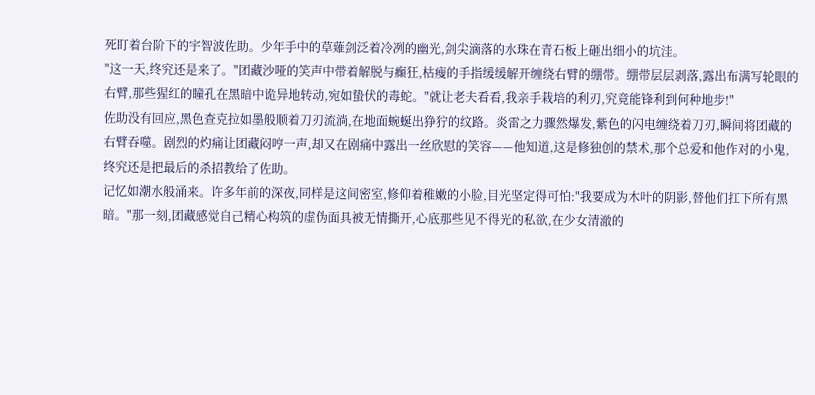死盯着台阶下的宇智波佐助。少年手中的草薙剑泛着冷冽的幽光,剑尖滴落的水珠在青石板上砸出细小的坑洼。
"这一天,终究还是来了。"团藏沙哑的笑声中带着解脱与癫狂,枯瘦的手指缓缓解开缠绕右臂的绷带。绷带层层剥落,露出布满写轮眼的右臂,那些猩红的瞳孔在黑暗中诡异地转动,宛如蛰伏的毒蛇。"就让老夫看看,我亲手栽培的利刃,究竟能锋利到何种地步!"
佐助没有回应,黑色查克拉如墨般顺着刀刃流淌,在地面蜿蜒出狰狞的纹路。炎雷之力骤然爆发,紫色的闪电缠绕着刀刃,瞬间将团藏的右臂吞噬。剧烈的灼痛让团藏闷哼一声,却又在剧痛中露出一丝欣慰的笑容——他知道,这是修独创的禁术,那个总爱和他作对的小鬼,终究还是把最后的杀招教给了佐助。
记忆如潮水般涌来。许多年前的深夜,同样是这间密室,修仰着稚嫩的小脸,目光坚定得可怕:"我要成为木叶的阴影,替他们扛下所有黑暗。"那一刻,团藏感觉自己精心构筑的虚伪面具被无情撕开,心底那些见不得光的私欲,在少女清澈的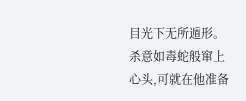目光下无所遁形。杀意如毒蛇般窜上心头,可就在他准备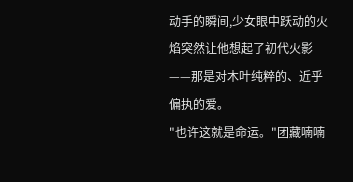动手的瞬间,少女眼中跃动的火焰突然让他想起了初代火影——那是对木叶纯粹的、近乎偏执的爱。
"也许这就是命运。"团藏喃喃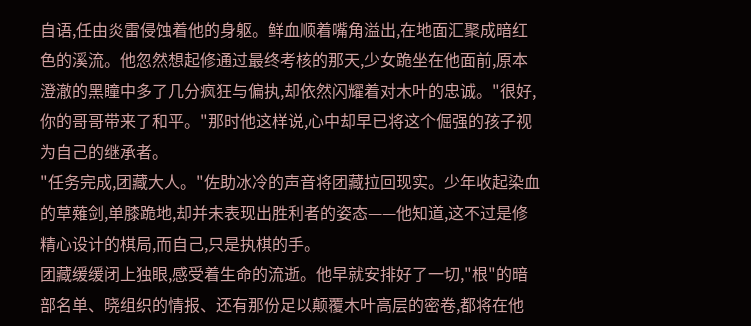自语,任由炎雷侵蚀着他的身躯。鲜血顺着嘴角溢出,在地面汇聚成暗红色的溪流。他忽然想起修通过最终考核的那天,少女跪坐在他面前,原本澄澈的黑瞳中多了几分疯狂与偏执,却依然闪耀着对木叶的忠诚。"很好,你的哥哥带来了和平。"那时他这样说,心中却早已将这个倔强的孩子视为自己的继承者。
"任务完成,团藏大人。"佐助冰冷的声音将团藏拉回现实。少年收起染血的草薙剑,单膝跪地,却并未表现出胜利者的姿态——他知道,这不过是修精心设计的棋局,而自己,只是执棋的手。
团藏缓缓闭上独眼,感受着生命的流逝。他早就安排好了一切,"根"的暗部名单、晓组织的情报、还有那份足以颠覆木叶高层的密卷,都将在他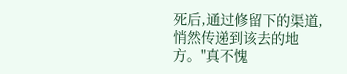死后,通过修留下的渠道,悄然传递到该去的地方。"真不愧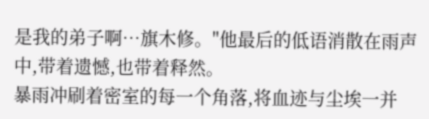是我的弟子啊…旗木修。"他最后的低语消散在雨声中,带着遗憾,也带着释然。
暴雨冲刷着密室的每一个角落,将血迹与尘埃一并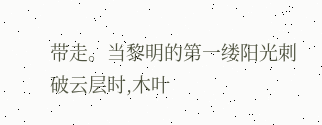带走。当黎明的第一缕阳光刺破云层时,木叶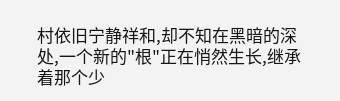村依旧宁静祥和,却不知在黑暗的深处,一个新的"根"正在悄然生长,继承着那个少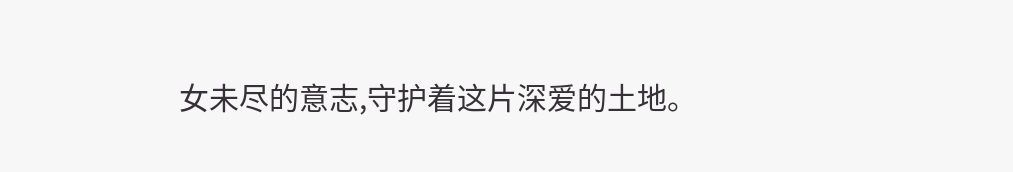女未尽的意志,守护着这片深爱的土地。